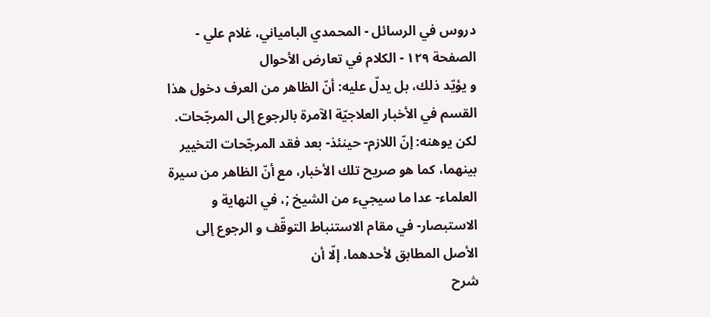دروس في الرسائل - المحمدي البامياني، غلام علي - الصفحة ١٢٩ - الكلام في تعارض الأحوال
و يؤيّد ذلك، بل يدلّ عليه: أنّ الظاهر من العرف دخول هذا القسم في الأخبار العلاجيّة الآمرة بالرجوع إلى المرجّحات.
لكن يوهنه: إنّ اللازم- حينئذ- بعد فقد المرجّحات التخيير بينهما، كما هو صريح تلك الأخبار، مع أنّ الظاهر من سيرة العلماء- عدا ما سيجيء من الشيخ ;، في النهاية و الاستبصار- في مقام الاستنباط التوقّف و الرجوع إلى الأصل المطابق لأحدهما، إلّا أن
شرح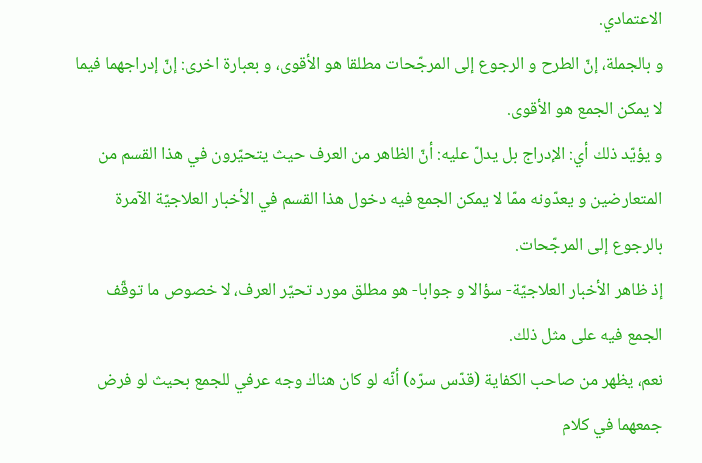الاعتمادي.
و بالجملة، إنّ الطرح و الرجوع إلى المرجّحات مطلقا هو الأقوى، و بعبارة اخرى: إنّ إدراجهما فيما لا يمكن الجمع هو الأقوى.
و يؤيّد ذلك أي: الإدراج بل يدلّ عليه: أنّ الظاهر من العرف حيث يتحيّرون في هذا القسم من المتعارضين و يعدّونه ممّا لا يمكن الجمع فيه دخول هذا القسم في الأخبار العلاجيّة الآمرة بالرجوع إلى المرجّحات.
إذ ظاهر الأخبار العلاجيّة- سؤالا و جوابا- هو مطلق مورد تحيّر العرف، لا خصوص ما توقّف الجمع فيه على مثل ذلك.
نعم، يظهر من صاحب الكفاية (قدّس سرّه) أنّه لو كان هناك وجه عرفي للجمع بحيث لو فرض جمعهما في كلام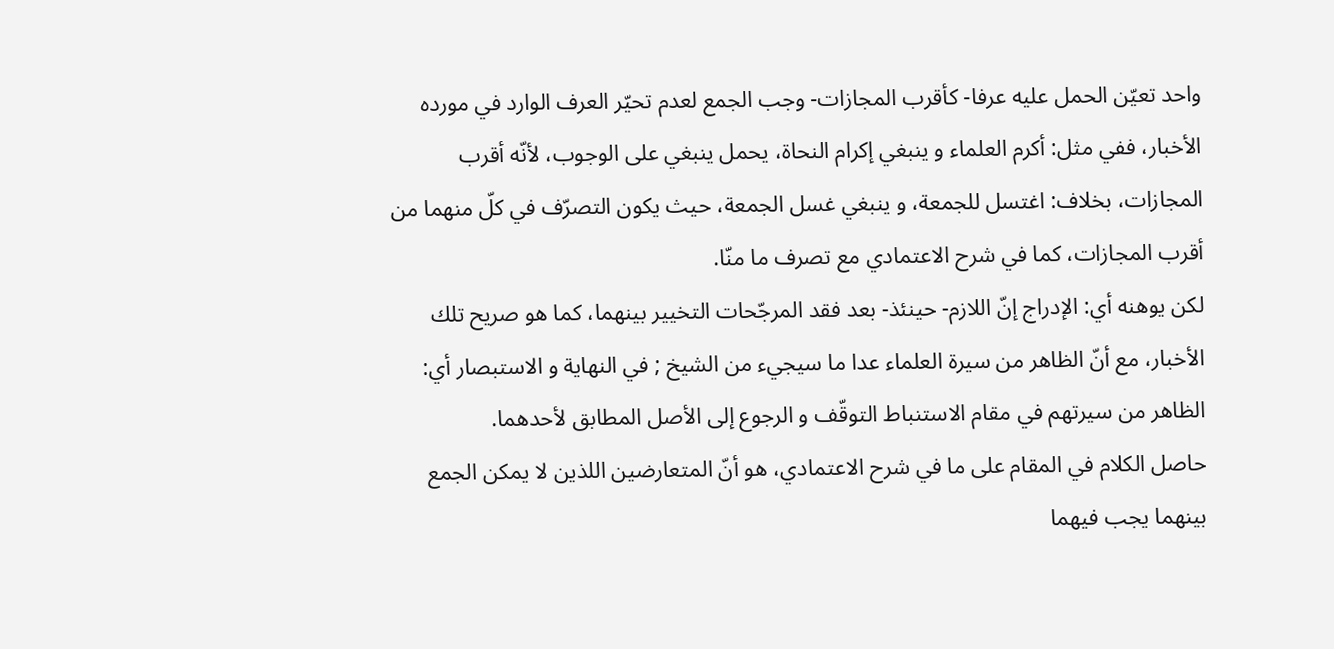واحد تعيّن الحمل عليه عرفا- كأقرب المجازات- وجب الجمع لعدم تحيّر العرف الوارد في مورده الأخبار، ففي مثل: أكرم العلماء و ينبغي إكرام النحاة، يحمل ينبغي على الوجوب، لأنّه أقرب المجازات، بخلاف: اغتسل للجمعة، و ينبغي غسل الجمعة، حيث يكون التصرّف في كلّ منهما من أقرب المجازات، كما في شرح الاعتمادي مع تصرف ما منّا.
لكن يوهنه أي: الإدراج إنّ اللازم- حينئذ- بعد فقد المرجّحات التخيير بينهما، كما هو صريح تلك الأخبار، مع أنّ الظاهر من سيرة العلماء عدا ما سيجيء من الشيخ ; في النهاية و الاستبصار أي: الظاهر من سيرتهم في مقام الاستنباط التوقّف و الرجوع إلى الأصل المطابق لأحدهما.
حاصل الكلام في المقام على ما في شرح الاعتمادي، هو أنّ المتعارضين اللذين لا يمكن الجمع بينهما يجب فيهما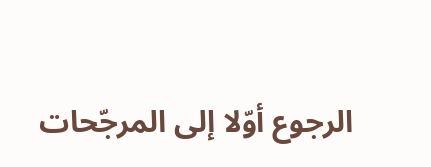الرجوع أوّلا إلى المرجّحات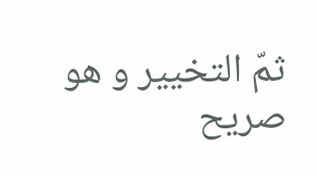ثمّ التخيير و هو صريح